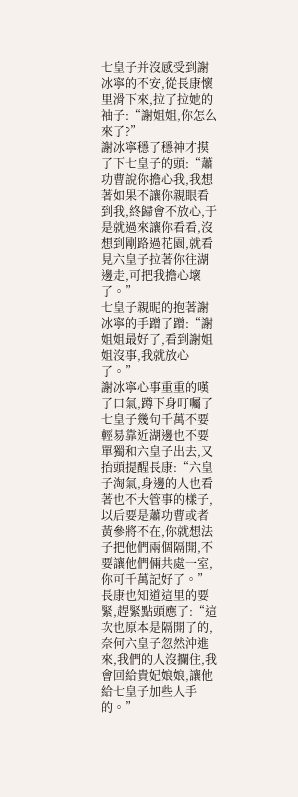七皇子并沒感受到謝冰寧的不安,從長康懷里滑下來,拉了拉她的袖子:“謝姐姐,你怎么來了?”
謝冰寧穩了穩神才摸了下七皇子的頭:“蕭功曹說你擔心我,我想著如果不讓你親眼看到我,終歸會不放心,于是就過來讓你看看,沒想到剛路過花園,就看見六皇子拉著你往湖邊走,可把我擔心壞了。”
七皇子親昵的抱著謝冰寧的手蹭了蹭:“謝姐姐最好了,看到謝姐姐沒事,我就放心了。”
謝冰寧心事重重的嘆了口氣,蹲下身叮囑了七皇子幾句千萬不要輕易靠近湖邊也不要單獨和六皇子出去,又抬頭提醒長康:“六皇子淘氣,身邊的人也看著也不大管事的樣子,以后要是蕭功曹或者黃參將不在,你就想法子把他們兩個隔開,不要讓他們倆共處一室,你可千萬記好了。”
長康也知道這里的要緊,趕緊點頭應了:“這次也原本是隔開了的,奈何六皇子忽然沖進來,我們的人沒攔住,我會回給貴妃娘娘,讓他給七皇子加些人手的。”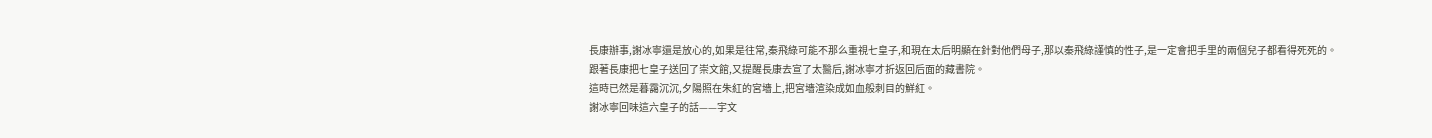長康辦事,謝冰寧還是放心的,如果是往常,秦飛綠可能不那么重視七皇子,和現在太后明顯在針對他們母子,那以秦飛綠謹慎的性子,是一定會把手里的兩個兒子都看得死死的。
跟著長康把七皇子送回了崇文館,又提醒長康去宣了太醫后,謝冰寧才折返回后面的藏書院。
這時已然是暮靄沉沉,夕陽照在朱紅的宮墻上,把宮墻渲染成如血般刺目的鮮紅。
謝冰寧回味這六皇子的話——宇文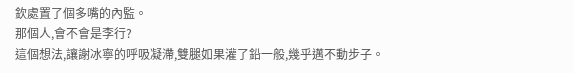欽處置了個多嘴的內監。
那個人,會不會是李行?
這個想法,讓謝冰寧的呼吸凝滯,雙腿如果灌了鉛一般,幾乎邁不動步子。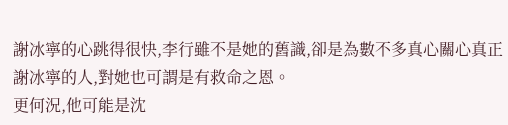謝冰寧的心跳得很快,李行雖不是她的舊識,卻是為數不多真心關心真正謝冰寧的人,對她也可謂是有救命之恩。
更何況,他可能是沈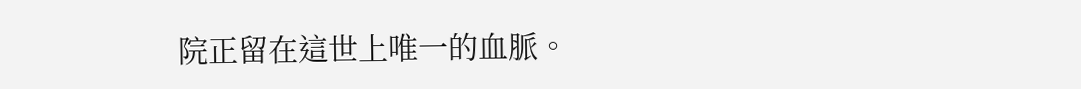院正留在這世上唯一的血脈。